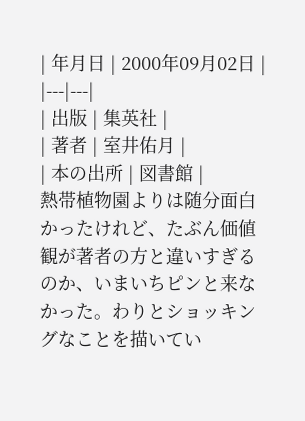| 年月日 | 2000年09月02日 |
|---|---|
| 出版 | 集英社 |
| 著者 | 室井佑月 |
| 本の出所 | 図書館 |
熱帯植物園よりは随分面白かったけれど、たぶん価値観が著者の方と違いすぎるのか、いまいちピンと来なかった。わりとショッキングなことを描いてい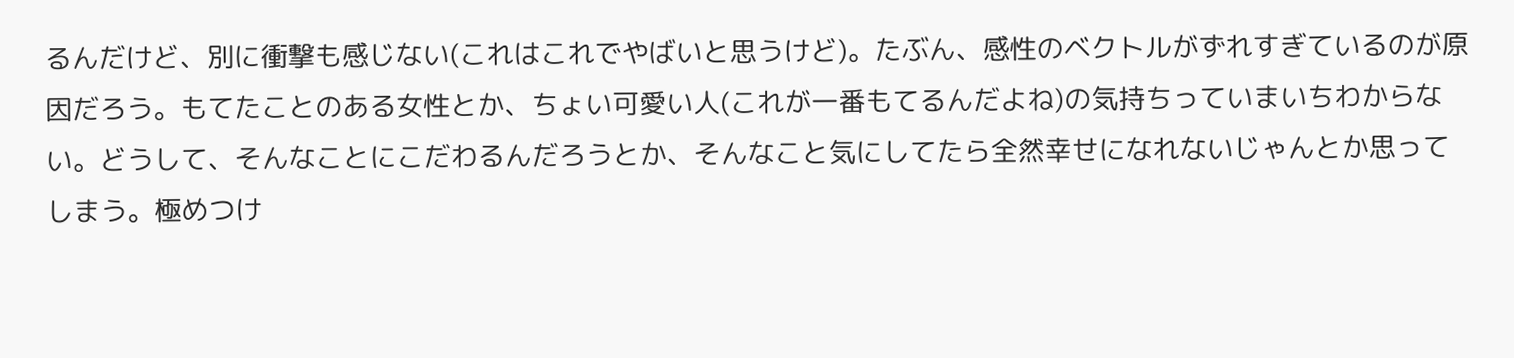るんだけど、別に衝撃も感じない(これはこれでやばいと思うけど)。たぶん、感性のベクトルがずれすぎているのが原因だろう。もてたことのある女性とか、ちょい可愛い人(これが一番もてるんだよね)の気持ちっていまいちわからない。どうして、そんなことにこだわるんだろうとか、そんなこと気にしてたら全然幸せになれないじゃんとか思ってしまう。極めつけ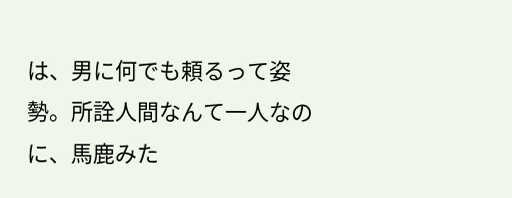は、男に何でも頼るって姿勢。所詮人間なんて一人なのに、馬鹿みた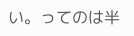い。ってのは半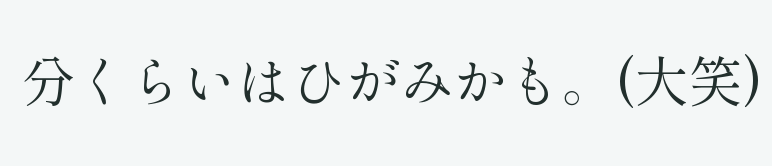分くらいはひがみかも。(大笑)